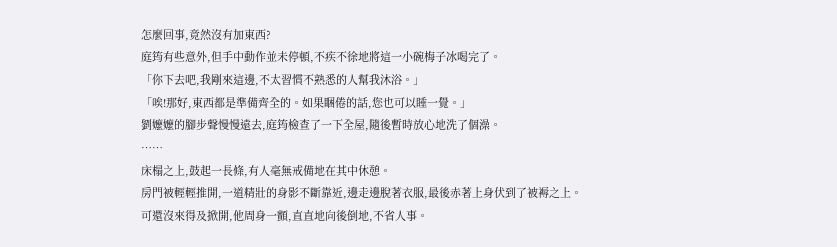怎麼回事,竟然沒有加東西?
庭筠有些意外,但手中動作並未停頓,不疾不徐地將這一小碗梅子冰喝完了。
「你下去吧,我剛來這邊,不太習慣不熟悉的人幫我沐浴。」
「唉!那好,東西都是準備齊全的。如果睏倦的話,您也可以睡一覺。」
劉嬤嬤的腳步聲慢慢遠去,庭筠檢查了一下全屋,隨後暫時放心地洗了個澡。
……
床榻之上,鼓起一長條,有人毫無戒備地在其中休憩。
房門被輕輕推開,一道精壯的身影不斷靠近,邊走邊脫著衣服,最後赤著上身伏到了被褥之上。
可還沒來得及掀開,他周身一顫,直直地向後倒地,不省人事。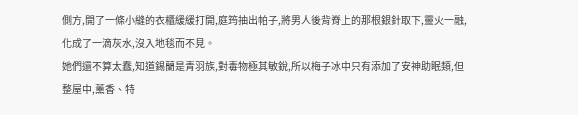側方,開了一條小縫的衣櫃緩緩打開,庭筠抽出帕子,將男人後背脊上的那根銀針取下,靈火一融,化成了一滴灰水,沒入地毯而不見。
她們還不算太蠢,知道錫蘭是青羽族,對毒物極其敏銳,所以梅子冰中只有添加了安神助眠類,但整屋中,薰香、特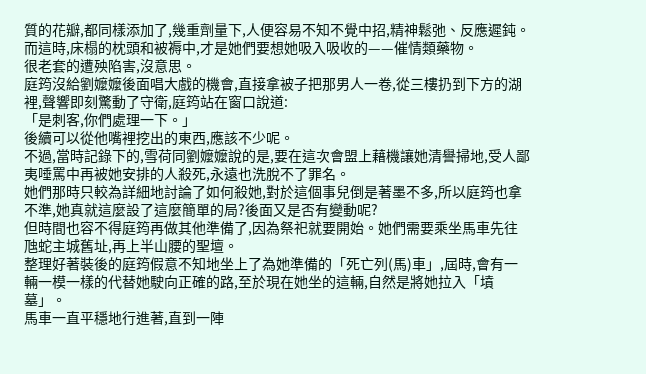質的花瓣,都同樣添加了,幾重劑量下,人便容易不知不覺中招,精神鬆弛、反應遲鈍。
而這時,床榻的枕頭和被褥中,才是她們要想她吸入吸收的——催情類藥物。
很老套的遭殃陷害,沒意思。
庭筠沒給劉嬤嬤後面唱大戲的機會,直接拿被子把那男人一卷,從三樓扔到下方的湖裡,聲響即刻驚動了守衛,庭筠站在窗口說道:
「是刺客,你們處理一下。」
後續可以從他嘴裡挖出的東西,應該不少呢。
不過,當時記錄下的,雪荷同劉嬤嬤說的是,要在這次會盟上藉機讓她清譽掃地,受人鄙夷唾罵中再被她安排的人殺死,永遠也洗脫不了罪名。
她們那時只較為詳細地討論了如何殺她,對於這個事兒倒是著墨不多,所以庭筠也拿不準,她真就這麼設了這麼簡單的局?後面又是否有變動呢?
但時間也容不得庭筠再做其他準備了,因為祭祀就要開始。她們需要乘坐馬車先往虺蛇主城舊址,再上半山腰的聖壇。
整理好著裝後的庭筠假意不知地坐上了為她準備的「死亡列(馬)車」,屆時,會有一輛一模一樣的代替她駛向正確的路,至於現在她坐的這輛,自然是將她拉入「墳墓」。
馬車一直平穩地行進著,直到一陣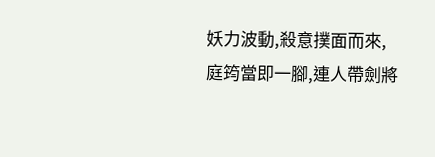妖力波動,殺意撲面而來,庭筠當即一腳,連人帶劍將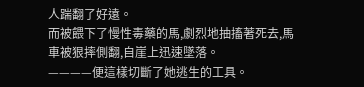人踹翻了好遠。
而被餵下了慢性毒藥的馬,劇烈地抽搐著死去,馬車被狠摔側翻,自崖上迅速墜落。
————便這樣切斷了她逃生的工具。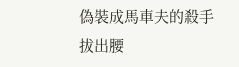偽裝成馬車夫的殺手拔出腰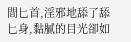間匕首,淫邪地舔了舔匕身,黏膩的目光卻如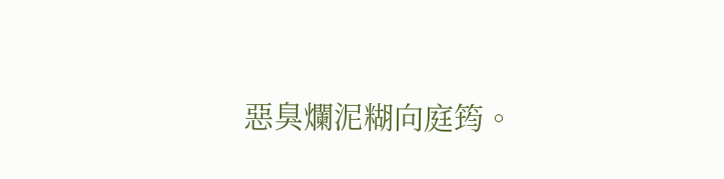惡臭爛泥糊向庭筠。